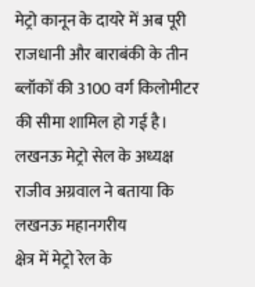मेट्रो कानून के दायरे में अब पूरी राजधानी और बाराबंकी के तीन ब्लॉकों की 3100 वर्ग किलोमीटर की सीमा शामिल हो गई है।
लखनऊ मेट्रो सेल के अध्यक्ष राजीव अग्रवाल ने बताया कि लखनऊ महानगरीय
क्षेत्र में मेट्रो रेल के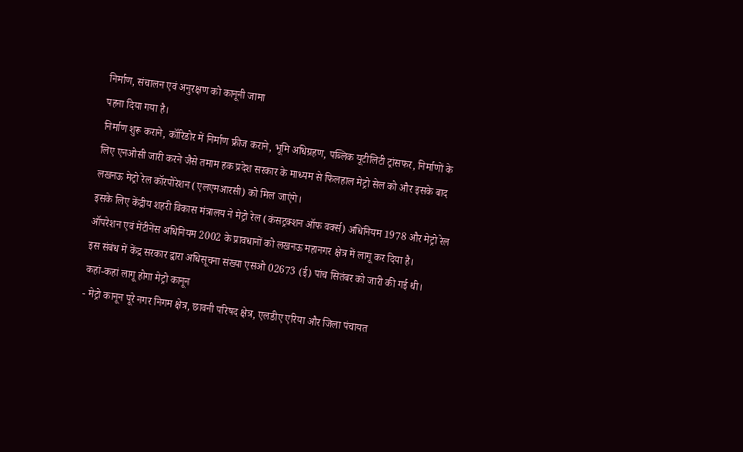निर्माण, संचालन एवं अनुरक्षण को कानूनी जामा
पहना दिया गया है।
निर्माण शुरू कराने, कॉरिडोर में निर्माण फ्रीज कराने, भूमि अधिग्रहण, पब्लिक यूटीलिटी ट्रांसफर, निर्माणों के लिए एनओसी जारी करने जैसे तमाम हक प्रदेश सरकार के माध्यम से फिलहाल मेट्रो सेल को और इसके बाद लखनऊ मेट्रो रेल कॉरपोरेशन (एलएमआरसी) को मिल जाएंगे।
इसके लिए केंद्रीय शहरी विकास मंत्रालय ने मेट्रो रेल (कंसट्रक्शन ऑफ वर्क्स) अधिनियम 1978 और मेट्रो रेल ऑपरेशन एवं मेंटीनेंस अधिनियम 2002 के प्रावधानों को लखनऊ महानगर क्षेत्र में लागू कर दिया है।
इस संबंध में केंद्र सरकार द्वारा अधिसूचना संख्या एसओ 02673 (ई) पांच सितंबर को जारी की गई थी।
कहां-कहां लागू होगा मेट्रो कानून
- मेट्रो कानून पूरे नगर निगम क्षेत्र, छावनी परिषद क्षेत्र, एलडीए एरिया और जिला पंचायत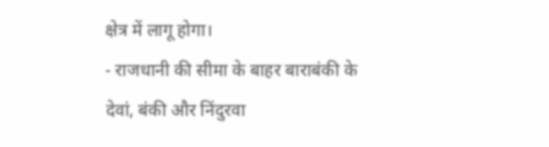क्षेत्र में लागू होगा।
- राजधानी की सीमा के बाहर बाराबंकी के देवां, बंकी और निंदुरवा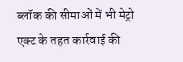ब्लॉक की सीमाओं में भी मेट्रो एक्ट के तहत कार्रवाई की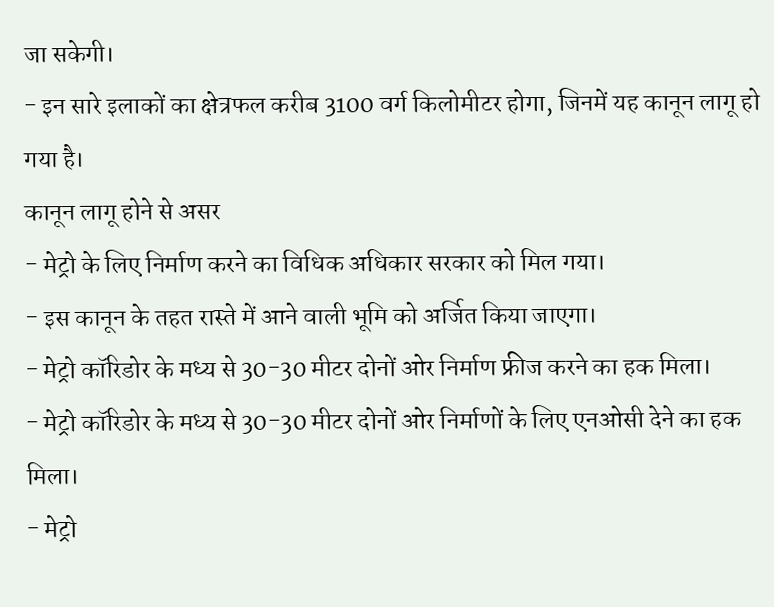जा सकेगी।
- इन सारे इलाकों का क्षेत्रफल करीब 3100 वर्ग किलोमीटर होगा, जिनमें यह कानून लागू हो गया है।
कानून लागू होने से असर
- मेट्रो के लिए निर्माण करने का विधिक अधिकार सरकार को मिल गया।
- इस कानून के तहत रास्ते में आने वाली भूमि को अर्जित किया जाएगा।
- मेट्रो कॉरिडोर के मध्य से 30-30 मीटर दोनों ओर निर्माण फ्रीज करने का हक मिला।
- मेट्रो कॉरिडोर के मध्य से 30-30 मीटर दोनों ओर निर्माणों के लिए एनओसी देने का हक मिला।
- मेट्रो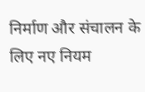निर्माण और संचालन के लिए नए नियम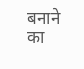बनाने का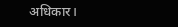अधिकार।